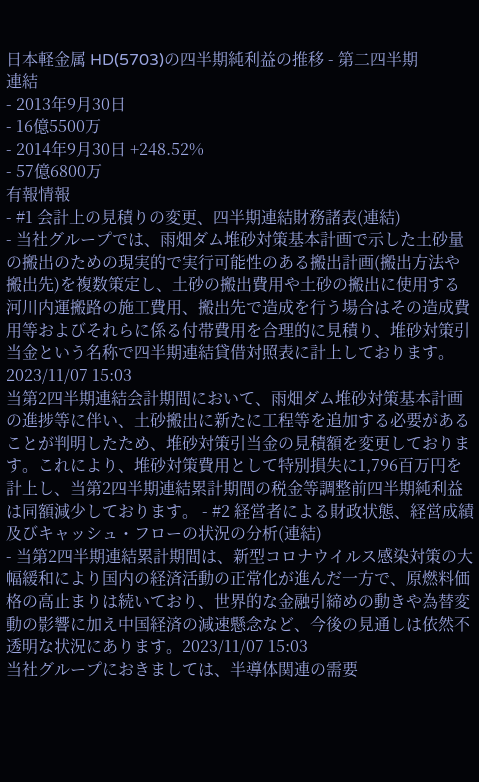日本軽金属 HD(5703)の四半期純利益の推移 - 第二四半期
連結
- 2013年9月30日
- 16億5500万
- 2014年9月30日 +248.52%
- 57億6800万
有報情報
- #1 会計上の見積りの変更、四半期連結財務諸表(連結)
- 当社グループでは、雨畑ダム堆砂対策基本計画で示した土砂量の搬出のための現実的で実行可能性のある搬出計画(搬出方法や搬出先)を複数策定し、土砂の搬出費用や土砂の搬出に使用する河川内運搬路の施工費用、搬出先で造成を行う場合はその造成費用等およびそれらに係る付帯費用を合理的に見積り、堆砂対策引当金という名称で四半期連結貸借対照表に計上しております。2023/11/07 15:03
当第2四半期連結会計期間において、雨畑ダム堆砂対策基本計画の進捗等に伴い、土砂搬出に新たに工程等を追加する必要があることが判明したため、堆砂対策引当金の見積額を変更しております。これにより、堆砂対策費用として特別損失に1,796百万円を計上し、当第2四半期連結累計期間の税金等調整前四半期純利益は同額減少しております。 - #2 経営者による財政状態、経営成績及びキャッシュ・フローの状況の分析(連結)
- 当第2四半期連結累計期間は、新型コロナウイルス感染対策の大幅緩和により国内の経済活動の正常化が進んだ一方で、原燃料価格の高止まりは続いており、世界的な金融引締めの動きや為替変動の影響に加え中国経済の減速懸念など、今後の見通しは依然不透明な状況にあります。2023/11/07 15:03
当社グループにおきましては、半導体関連の需要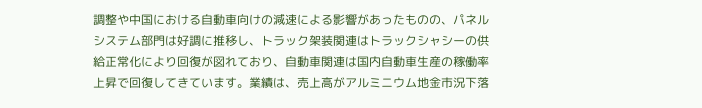調整や中国における自動車向けの減速による影響があったものの、パネルシステム部門は好調に推移し、トラック架装関連はトラックシャシーの供給正常化により回復が図れており、自動車関連は国内自動車生産の稼働率上昇で回復してきています。業績は、売上高がアルミニウム地金市況下落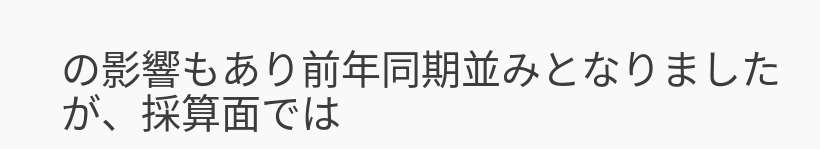の影響もあり前年同期並みとなりましたが、採算面では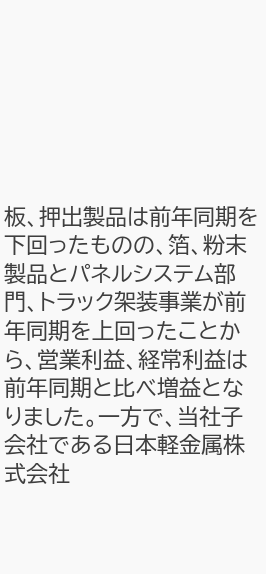板、押出製品は前年同期を下回ったものの、箔、粉末製品とパネルシステム部門、トラック架装事業が前年同期を上回ったことから、営業利益、経常利益は前年同期と比べ増益となりました。一方で、当社子会社である日本軽金属株式会社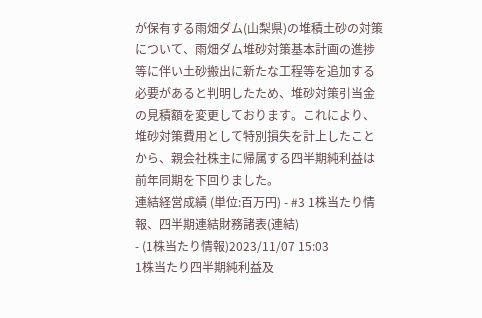が保有する雨畑ダム(山梨県)の堆積土砂の対策について、雨畑ダム堆砂対策基本計画の進捗等に伴い土砂搬出に新たな工程等を追加する必要があると判明したため、堆砂対策引当金の見積額を変更しております。これにより、堆砂対策費用として特別損失を計上したことから、親会社株主に帰属する四半期純利益は前年同期を下回りました。
連結経営成績 (単位:百万円) - #3 1株当たり情報、四半期連結財務諸表(連結)
- (1株当たり情報)2023/11/07 15:03
1株当たり四半期純利益及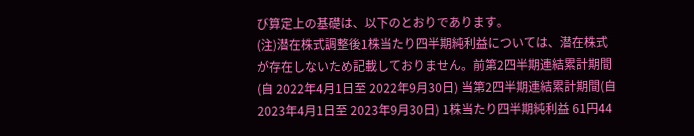び算定上の基礎は、以下のとおりであります。
(注)潜在株式調整後1株当たり四半期純利益については、潜在株式が存在しないため記載しておりません。前第2四半期連結累計期間(自 2022年4月1日至 2022年9月30日) 当第2四半期連結累計期間(自 2023年4月1日至 2023年9月30日) 1株当たり四半期純利益 61円44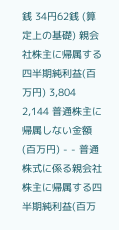銭 34円62銭 (算定上の基礎) 親会社株主に帰属する四半期純利益(百万円) 3,804 2,144 普通株主に帰属しない金額(百万円) - - 普通株式に係る親会社株主に帰属する四半期純利益(百万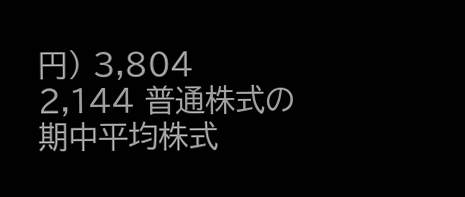円) 3,804 2,144 普通株式の期中平均株式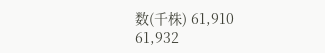数(千株) 61,910 61,932